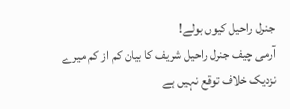جنرل راحیل کیوں بولے!
آرمی چیف جنرل راحیل شریف کا بیان کم از کم میرے نزدیک خلاف توقع نہیں ہے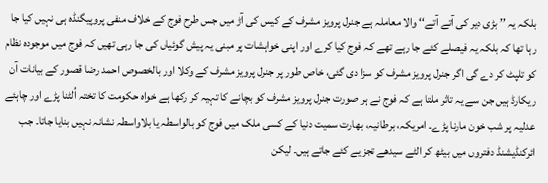بلکہ یہ ’’ بڑی دیر کی آتے آتے‘‘ والا معاملہ ہے جنرل پرویز مشرف کے کیس کی آڑ میں جس طرح فوج کے خلاف منفی پروپیگنڈہ ہی نہیں کیا جا رہا تھا کہ بلکہ یہ فیصلے کئے جا رہے تھے کہ فوج کیا کرے اور اپنی خواہشات پر مبنی یہ پیش گوئیاں کی جا رہی تھیں کہ فوج میں موجودہ نظام کو تلپٹ کر دے گی اگر جنرل پرویز مشرف کو سزا دی گئی، خاص طور پر جنرل پرویز مشرف کے وکلا اور بالخصوص احمد رضا قصور کے بیانات آن ریکارڈ ہیں جن سے یہ تاثر ملتا ہے کہ فوج نے ہر صورت جنرل پرویز مشرف کو بچانے کا تہیہ کر رکھا ہے خواہ حکومت کا تختہ اُلٹنا پڑے اور چاہئے عدلیہ پر شب خون مارنا پڑے۔ امریکہ، برطانیہ، بھارت سمیت دنیا کے کسی ملک میں فوج کو بالواسطہ یا بلاواسطہ نشانہ نہیں بنایا جاتا۔ جب ائرکنڈیشنڈ دفتروں میں بیٹھ کر الٹے سیدھے تجزیے کئے جاتے ہیں۔ لیکن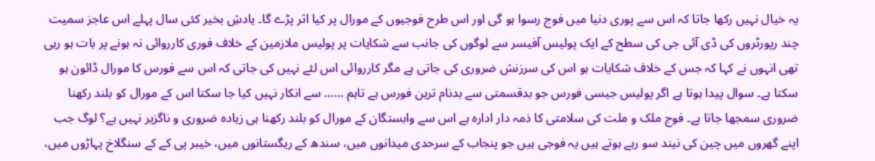یہ خیال نہیں رکھا جاتا کہ اس سے پوری دنیا میں فوج رسوا ہو گی اور اس طرح فوجیوں کے مورال پر کیا اثر پڑے گا۔ یادشِ بخیر کئی سال پہلے اس عاجز سمیت چند رپورٹروں کی ڈی آئی جی کی سطح کے ایک پولیس آفیسر سے لوگوں کی جانب سے شکایات پر پولیس ملازمین کے خلاف فوری کارروائی نہ ہونے پر بات ہو رہی تھی انہوں نے کہا کہ جس کے خلاف شکایات ہو اس کی سرزنش ضروری کی جاتی ہے مگر کارروائی اس لئے نہیں کی جاتی کہ اس سے فورس کا مورال ڈائون ہو سکتا ہے۔ سوال پیدا ہوتا ہے اگر پولیس جیسی فورس جو بدقسمتی سے بدنام ترین فورس ہے تاہم …… سے انکار نہیں کیا جا سکتا اس کے مورال کو بلند رکھنا ضروری سمجھا جاتا ہے۔ فوج ملک و ملت کی سلامتی کا ذمہ دار ادارہ ہے اس سے وابستگان کے مورال کو بلند رکھنا ہی زیادہ ضروری و ناگزیر نہیں ہے؟ لوگ جب اپنے گھروں میں چین کی نیند سو رہے ہوتے ہیں یہ فوجی ہیں جو پنجاب کے سرحدی میدانوں میں، سندھ کے ریگستانوں میں، خیبر پی کے کے سنگلاخ پہاڑوں میں،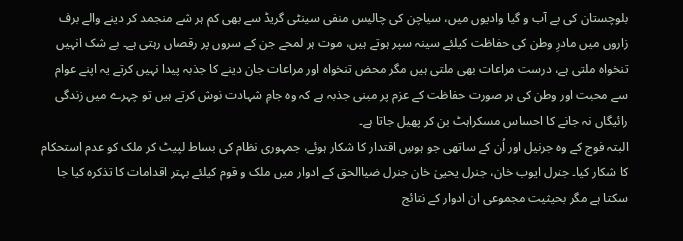بلوچستان کی بے آب و گیا وادیوں میں، سیاچن کی چالیس منفی سینٹی گریڈ سے بھی کم ہر شے منجمد کر دینے والے برف زاروں میں مادرِ وطن کی حفاظت کیلئے سینہ سپر ہوتے ہیں، موت ہر لمحے جن کے سروں پر رقصاں رہتی ہے۔ بے شک انہیں تنخواہ ملتی ہے، درست مراعات بھی ملتی ہیں مگر محض تنخواہ اور مراعات جان دینے کا جذبہ پیدا نہیں کرتے یہ اپنے عوام سے محبت اور وطن کی ہر صورت حفاظت کے عزم پر مبنی جذبہ ہے کہ وہ جامِ شہادت نوش کرتے ہیں تو چہرے میں زندگی رائیگاں نہ جانے کا احساس مسکراہٹ بن کر پھیل جاتا ہے۔
البتہ فوج کے وہ جرنیل اور اُن کے ساتھی جو ہوسِ اقتدار کا شکار ہوئے، جمہوری نظام کی بساط لپیٹ کر ملک کو عدم استحکام کا شکار کیا۔ جنرل ایوب خان، جنرل یحییٰ خان جنرل ضیاالحق کے ادوار میں ملک و قوم کیلئے بہتر اقدامات کا تذکرہ کیا جا سکتا ہے مگر بحیثیت مجموعی ان ادوار کے نتائج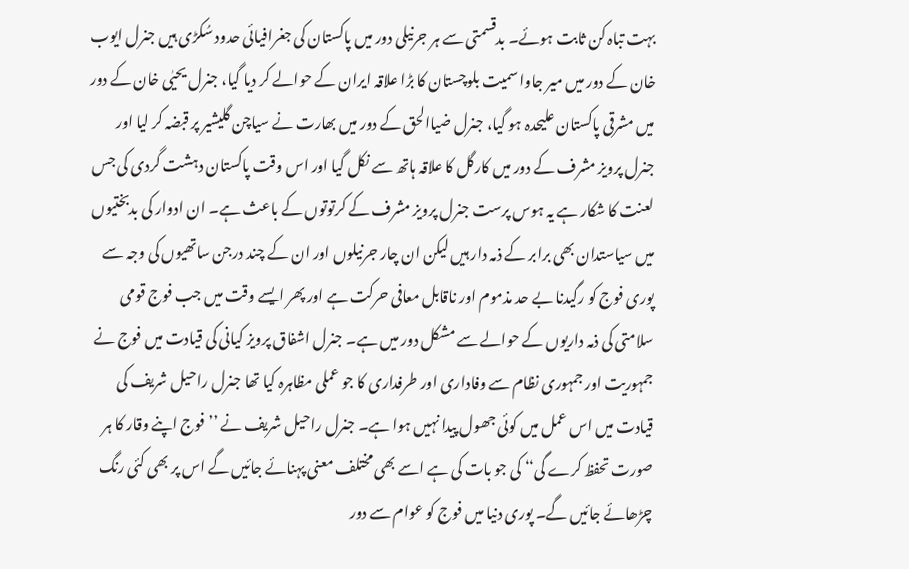بہت تباہ کن ثابت ہوئے۔ بدقسمتی سے ہر جرنیلی دور میں پاکستان کی جغرافیائی حدود سُکڑی ہیں جنرل ایوب خان کے دور میں میر جاوا سمیت بلوچستان کا بڑا علاقہ ایران کے حوالے کر دیا گیا، جنرل یحیٰی خان کے دور میں مشرقی پاکستان علیحدہ ہو گیا، جنرل ضیاالحق کے دور میں بھارت نے سیاچن گلیشیر پر قبضہ کر لیا اور جنرل پرویز مشرف کے دور میں کارگل کا علاقہ ہاتھ سے نکل گیا اور اس وقت پاکستان دہشت گردی کی جس لعنت کا شکار ہے یہ ہوس پرست جنرل پرویز مشرف کے کرتوتوں کے باعث ہے۔ ان ادوار کی بدبختیوں میں سیاستدان بھی برابر کے ذمہ دار ہیں لیکن ان چار جرنیلوں اور ان کے چند درجن ساتھیوں کی وجہ سے پوری فوج کو رگیدنا بے حد مذموم اور ناقابل معافی حرکت ہے اور پھر ایسے وقت میں جب فوج قومی سلامتی کی ذمہ داریوں کے حوالے سے مشکل دور میں ہے۔ جنرل اشفاق پرویز کیانی کی قیادت میں فوج نے جمہوریت اور جمہوری نظام سے وفاداری اور طرفداری کا جو عملی مظاہرہ کیا تھا جنرل راحیل شریف کی قیادت میں اس عمل میں کوئی جھول پیدا نہیں ہوا ہے۔ جنرل راحیل شریف نے ’’فوج اپنے وقار کا ہر صورت تحفظ کرے گی‘‘ کی جو بات کی ہے اسے بھی مختلف معنی پہنائے جائیں گے اس پر بھی کئی رنگ چڑھائے جائیں گے۔ پوری دنیا میں فوج کو عوام سے دور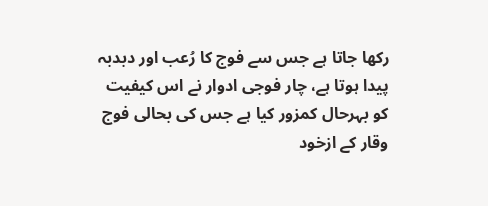رکھا جاتا ہے جس سے فوج کا رُعب اور دبدبہ پیدا ہوتا ہے، چار فوجی ادوار نے اس کیفیت کو بہرحال کمزور کیا ہے جس کی بحالی فوج وقار کے ازخود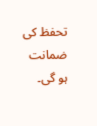تحفظ کی ضمانت ہو گی۔